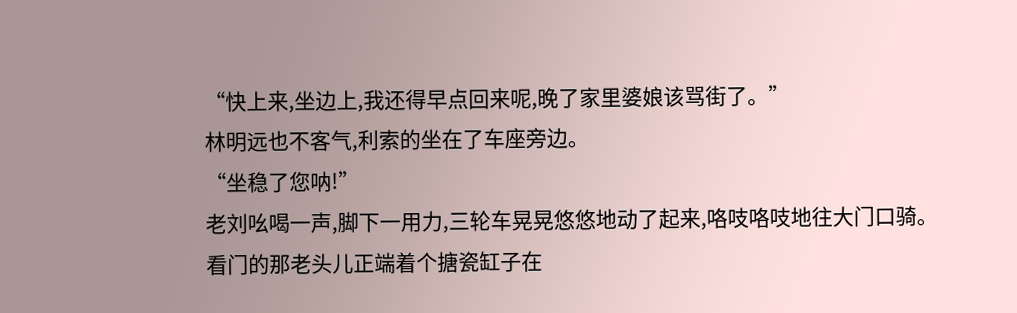“快上来,坐边上,我还得早点回来呢,晚了家里婆娘该骂街了。”
林明远也不客气,利索的坐在了车座旁边。
“坐稳了您呐!”
老刘吆喝一声,脚下一用力,三轮车晃晃悠悠地动了起来,咯吱咯吱地往大门口骑。
看门的那老头儿正端着个搪瓷缸子在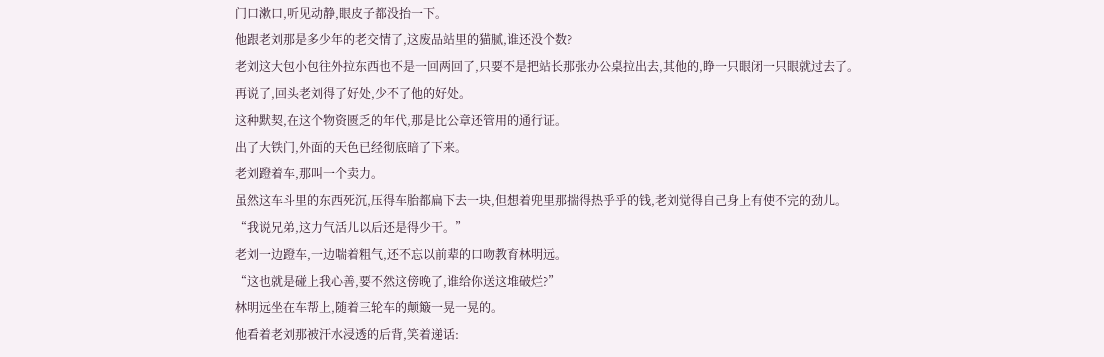门口漱口,听见动静,眼皮子都没抬一下。
他跟老刘那是多少年的老交情了,这废品站里的猫腻,谁还没个数?
老刘这大包小包往外拉东西也不是一回两回了,只要不是把站长那张办公桌拉出去,其他的,睁一只眼闭一只眼就过去了。
再说了,回头老刘得了好处,少不了他的好处。
这种默契,在这个物资匮乏的年代,那是比公章还管用的通行证。
出了大铁门,外面的天色已经彻底暗了下来。
老刘蹬着车,那叫一个卖力。
虽然这车斗里的东西死沉,压得车胎都扁下去一块,但想着兜里那揣得热乎乎的钱,老刘觉得自己身上有使不完的劲儿。
“我说兄弟,这力气活儿以后还是得少干。”
老刘一边蹬车,一边喘着粗气,还不忘以前辈的口吻教育林明远。
“这也就是碰上我心善,要不然这傍晚了,谁给你送这堆破烂?”
林明远坐在车帮上,随着三轮车的颠簸一晃一晃的。
他看着老刘那被汗水浸透的后背,笑着递话: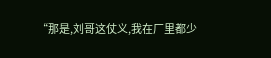“那是,刘哥这仗义,我在厂里都少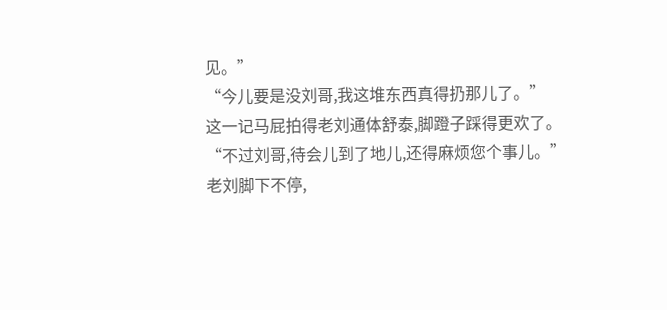见。”
“今儿要是没刘哥,我这堆东西真得扔那儿了。”
这一记马屁拍得老刘通体舒泰,脚蹬子踩得更欢了。
“不过刘哥,待会儿到了地儿,还得麻烦您个事儿。”
老刘脚下不停,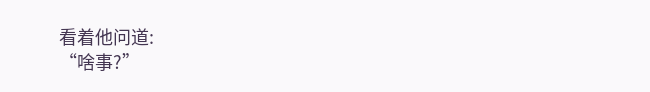看着他问道:
“啥事?”